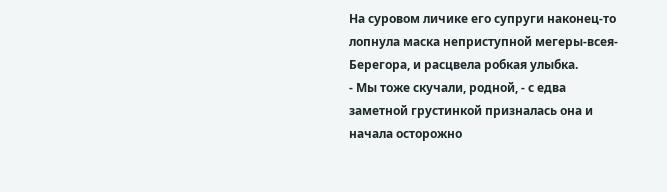На суровом личике его супруги наконец-то лопнула маска неприступной мегеры-всея-Берегора, и расцвела робкая улыбка.
- Мы тоже скучали, родной, - с едва заметной грустинкой призналась она и начала осторожно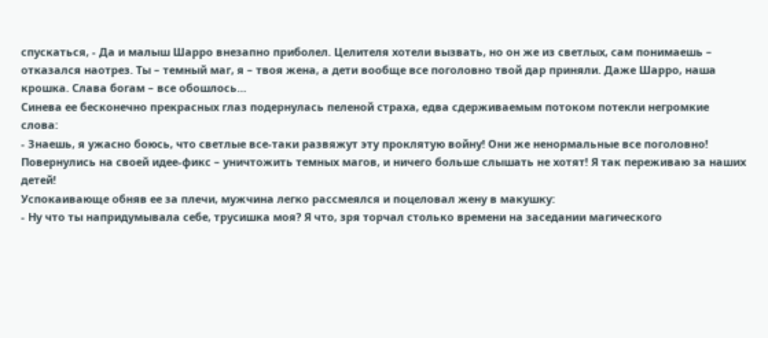спускаться, - Да и малыш Шарро внезапно приболел. Целителя хотели вызвать, но он же из светлых, сам понимаешь – отказался наотрез. Ты – темный маг, я – твоя жена, а дети вообще все поголовно твой дар приняли. Даже Шарро, наша крошка. Слава богам – все обошлось…
Синева ее бесконечно прекрасных глаз подернулась пеленой страха, едва сдерживаемым потоком потекли негромкие слова:
- Знаешь, я ужасно боюсь, что светлые все-таки развяжут эту проклятую войну! Они же ненормальные все поголовно! Повернулись на своей идее-фикс – уничтожить темных магов, и ничего больше слышать не хотят! Я так переживаю за наших детей!
Успокаивающе обняв ее за плечи, мужчина легко рассмеялся и поцеловал жену в макушку:
- Ну что ты напридумывала себе, трусишка моя? Я что, зря торчал столько времени на заседании магического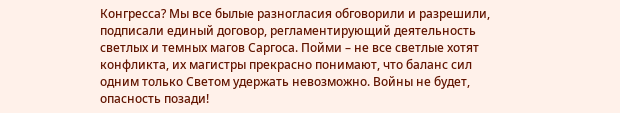Конгресса? Мы все былые разногласия обговорили и разрешили, подписали единый договор, регламентирующий деятельность светлых и темных магов Саргоса. Пойми – не все светлые хотят конфликта, их магистры прекрасно понимают, что баланс сил одним только Светом удержать невозможно. Войны не будет, опасность позади!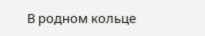В родном кольце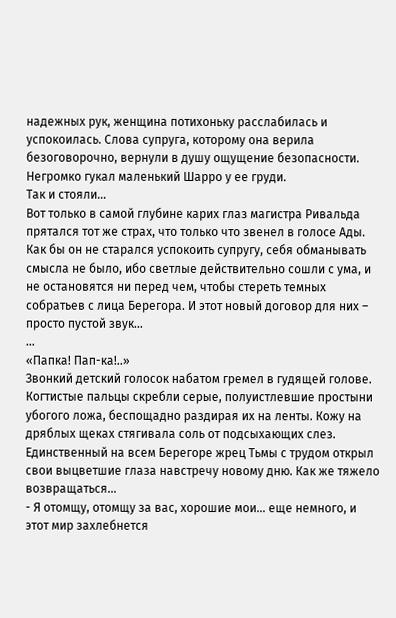надежных рук, женщина потихоньку расслабилась и успокоилась. Слова супруга, которому она верила безоговорочно, вернули в душу ощущение безопасности. Негромко гукал маленький Шарро у ее груди.
Так и стояли…
Вот только в самой глубине карих глаз магистра Ривальда прятался тот же страх, что только что звенел в голосе Ады. Как бы он не старался успокоить супругу, себя обманывать смысла не было, ибо светлые действительно сошли с ума, и не остановятся ни перед чем, чтобы стереть темных собратьев с лица Берегора. И этот новый договор для них – просто пустой звук…
…
«Папка! Пап-ка!..»
Звонкий детский голосок набатом гремел в гудящей голове. Когтистые пальцы скребли серые, полуистлевшие простыни убогого ложа, беспощадно раздирая их на ленты. Кожу на дряблых щеках стягивала соль от подсыхающих слез. Единственный на всем Берегоре жрец Тьмы с трудом открыл свои выцветшие глаза навстречу новому дню. Как же тяжело возвращаться…
- Я отомщу, отомщу за вас, хорошие мои… еще немного, и этот мир захлебнется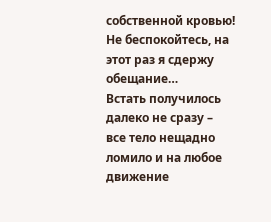собственной кровью! Не беспокойтесь, на этот раз я сдержу обещание…
Встать получилось далеко не сразу – все тело нещадно ломило и на любое движение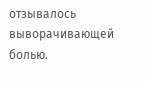отзывалось выворачивающей болью.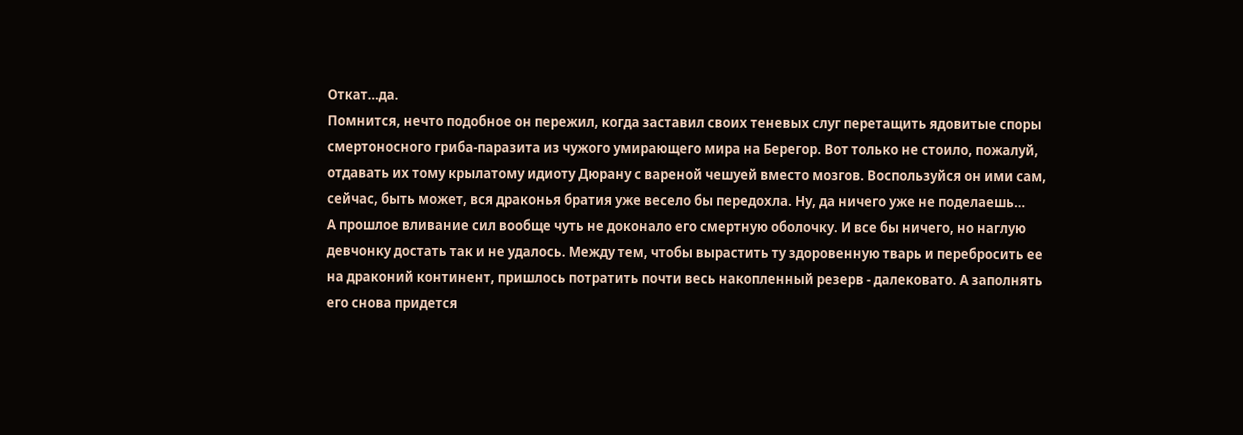Откат…да.
Помнится, нечто подобное он пережил, когда заставил своих теневых слуг перетащить ядовитые споры смертоносного гриба-паразита из чужого умирающего мира на Берегор. Вот только не стоило, пожалуй, отдавать их тому крылатому идиоту Дюрану с вареной чешуей вместо мозгов. Воспользуйся он ими сам, сейчас, быть может, вся драконья братия уже весело бы передохла. Ну, да ничего уже не поделаешь…
А прошлое вливание сил вообще чуть не доконало его смертную оболочку. И все бы ничего, но наглую девчонку достать так и не удалось. Между тем, чтобы вырастить ту здоровенную тварь и перебросить ее на драконий континент, пришлось потратить почти весь накопленный резерв - далековато. А заполнять его снова придется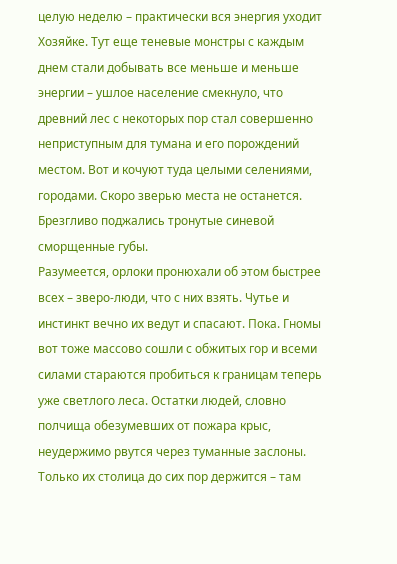целую неделю – практически вся энергия уходит Хозяйке. Тут еще теневые монстры с каждым днем стали добывать все меньше и меньше энергии – ушлое население смекнуло, что древний лес с некоторых пор стал совершенно неприступным для тумана и его порождений местом. Вот и кочуют туда целыми селениями, городами. Скоро зверью места не останется.
Брезгливо поджались тронутые синевой сморщенные губы.
Разумеется, орлоки пронюхали об этом быстрее всех – зверо-люди, что с них взять. Чутье и инстинкт вечно их ведут и спасают. Пока. Гномы вот тоже массово сошли с обжитых гор и всеми силами стараются пробиться к границам теперь уже светлого леса. Остатки людей, словно полчища обезумевших от пожара крыс, неудержимо рвутся через туманные заслоны. Только их столица до сих пор держится – там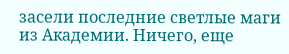засели последние светлые маги из Академии. Ничего, еще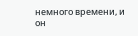немного времени, и он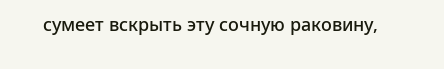сумеет вскрыть эту сочную раковину,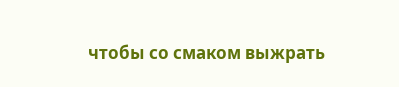чтобы со смаком выжрать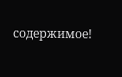содержимое!